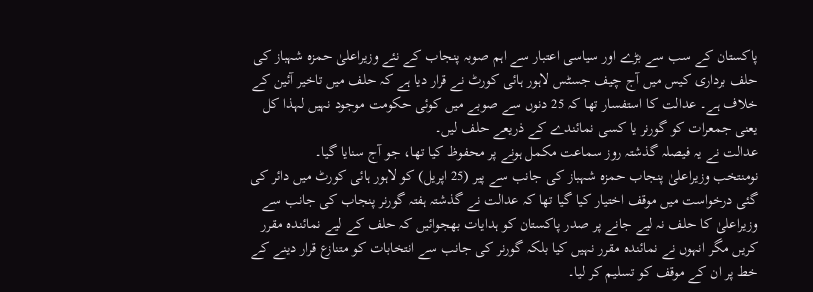پاکستان کے سب سے بڑے اور سیاسی اعتبار سے اہم صوبہ پنجاب کے نئے وزیراعلیٰ حمزہ شہباز کی حلف برداری کیس میں آج چیف جسٹس لاہور ہائی کورٹ نے قرار دیا ہے کہ حلف میں تاخیر آئین کے خلاف ہے۔ عدالت کا استفسار تھا کہ 25 دنوں سے صوبے میں کوئی حکومت موجود نہیں لہذا کل یعنی جمعرات کو گورنر یا کسی نمائندے کے ذریعے حلف لیں۔
عدالت نے یہ فیصلہ گذشتہ روز سماعت مکمل ہونے پر محفوظ کیا تھا، جو آج سنایا گیا۔
نومنتخب وزیراعلیٰ پنجاب حمزہ شہباز کی جانب سے پیر (25 اپریل) کو لاہور ہائی کورٹ میں دائر کی گئی درخواست میں موقف اختیار کیا گیا تھا کہ عدالت نے گذشتہ ہفتہ گورنر پنجاب کی جانب سے وزیراعلیٰ کا حلف نہ لیے جانے پر صدر پاکستان کو ہدایات بھجوائیں کہ حلف کے لیے نمائندہ مقرر کریں مگر انہوں نے نمائندہ مقرر نہیں کیا بلکہ گورنر کی جانب سے انتخابات کو متنازع قرار دینے کے خط پر ان کے موقف کو تسلیم کر لیا۔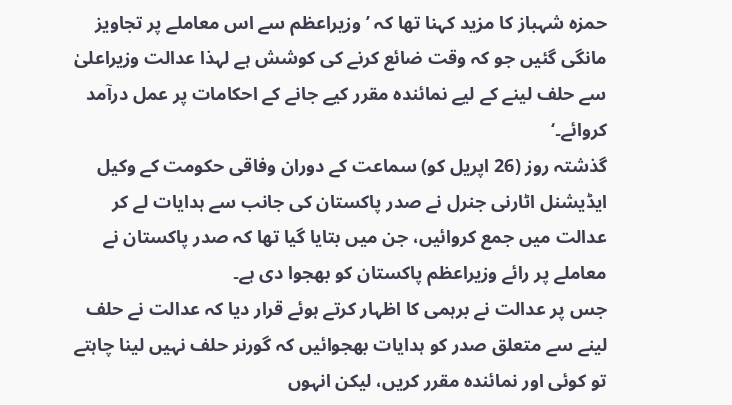حمزہ شہباز کا مزید کہنا تھا کہ ’وزیراعظم سے اس معاملے پر تجاویز مانگی گئیں جو کہ وقت ضائع کرنے کی کوشش ہے لہذا عدالت وزیراعلیٰ سے حلف لینے کے لیے نمائندہ مقرر کیے جانے کے احکامات پر عمل درآمد کروائے۔‘
گذشتہ روز (26 اپریل کو) سماعت کے دوران وفاقی حکومت کے وکیل ایڈیشنل اٹارنی جنرل نے صدر پاکستان کی جانب سے ہدایات لے کر عدالت میں جمع کروائیں، جن میں بتایا گیا تھا کہ صدر پاکستان نے معاملے پر رائے وزیراعظم پاکستان کو بھجوا دی ہے۔
جس پر عدالت نے برہمی کا اظہار کرتے ہوئے قرار دیا کہ عدالت نے حلف لینے سے متعلق صدر کو ہدایات بھجوائیں کہ گورنر حلف نہیں لینا چاہتے تو کوئی اور نمائندہ مقرر کریں، لیکن انہوں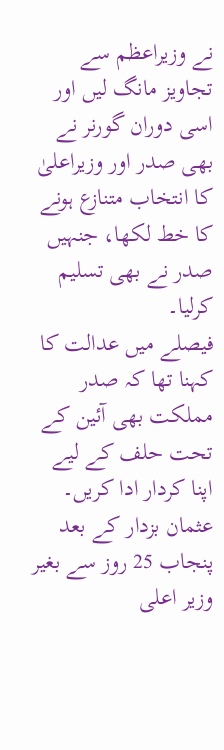نے وزیراعظم سے تجاویز مانگ لیں اور اسی دوران گورنر نے بھی صدر اور وزیراعلیٰ کا انتخاب متنازع ہونے کا خط لکھا، جنہیں صدر نے بھی تسلیم کرلیا۔
فیصلے میں عدالت کا کہنا تھا کہ صدر مملکت بھی آئین کے تحت حلف کے لیے اپنا کردار ادا کریں۔ عثمان بزدار کے بعد پنجاب 25 روز سے بغیر وزیر اعلی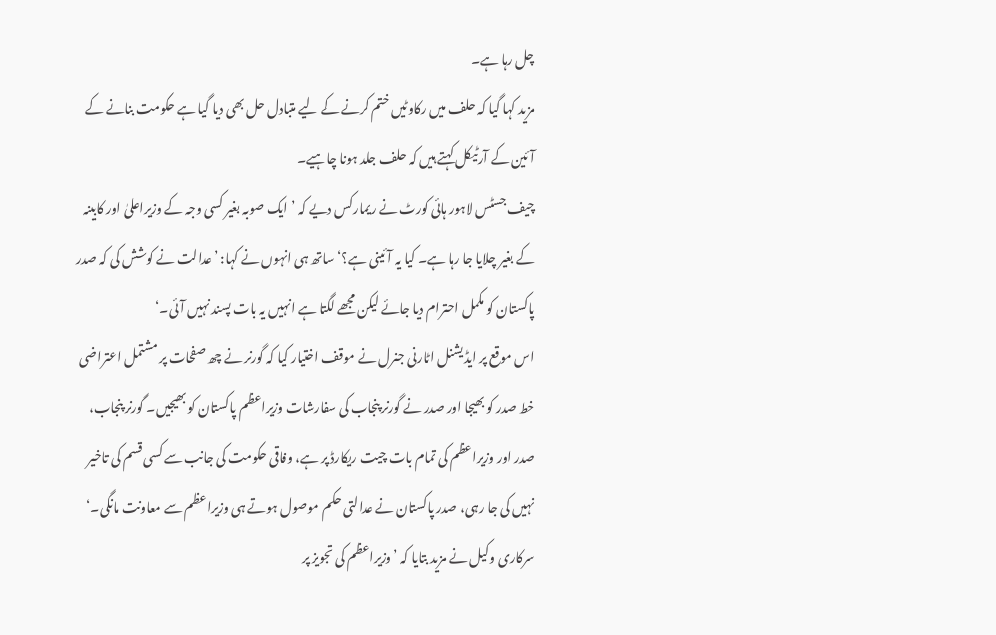چل رہا ہے۔
مزید کہا گیا کہ حلف میں رکاوٹیں ختم کرنے کے لیے متبادل حل بھی دیا گیا ہے حکومت بنانے کے آئین کے آرٹیکل کہتے ہیں کہ حلف جلد ہونا چاہیے۔
چیف جسٹس لاہور ہائی کورٹ نے ریمارکس دیے کہ ’ایک صوبہ بغیر کسی وجہ کے وزیراعلیٰ اور کابینہ کے بغیر چلایا جا رہا ہے۔ کیا یہ آئینی ہے؟‘ ساتھ ہی انہوں نے کہا: ’عدالت نے کوشش کی کہ صدر پاکستان کو مکمل احترام دیا جائے لیکن مجھے لگتا ہے انہیں یہ بات پسند نہیں آئی۔‘
اس موقع پر ایڈیشنل اٹارنی جنرل نے موقف اختیار کیا کہ گورنر نے چھ صفحات پر مشتمل اعتراضی خط صدر کو بھیجا اور صدر نے گورنر پنجاب کی سفارشات وزیراعظم پاکستان کو بھیجیں۔ گورنر پنجاب، صدر اور وزیراعظم کی تمام بات چیت ریکارڈ پر ہے، وفاقی حکومت کی جانب سے کسی قسم کی تاخیر نہیں کی جا رہی، صدر پاکستان نے عدالتی حکم موصول ہوتے ہی وزیراعظم سے معاونت مانگی۔‘
سرکاری وکیل نے مزید بتایا کہ ’وزیراعظم کی تجویز پر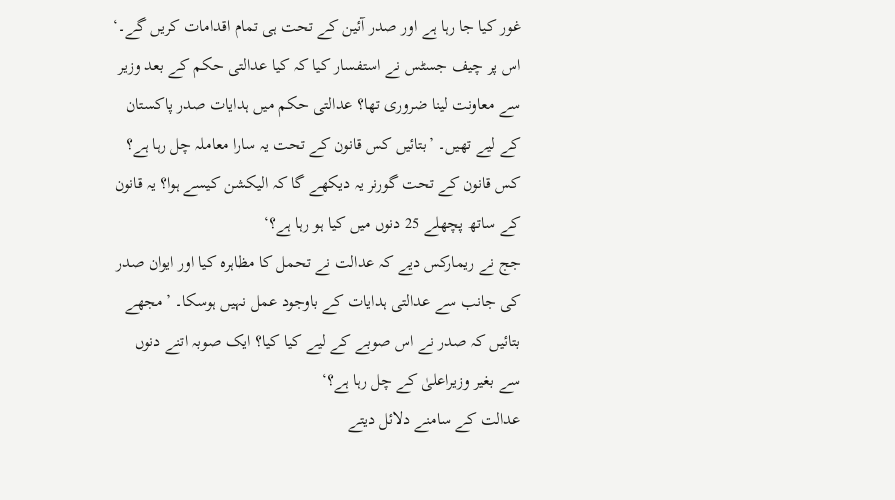غور کیا جا رہا ہے اور صدر آئین کے تحت ہی تمام اقدامات کریں گے۔‘
اس پر چیف جسٹس نے استفسار کیا کہ کیا عدالتی حکم کے بعد وزیر سے معاونت لینا ضروری تھا؟ عدالتی حکم میں ہدایات صدر پاکستان کے لیے تھیں۔ ’بتائیں کس قانون کے تحت یہ سارا معاملہ چل رہا ہے؟ کس قانون کے تحت گورنر یہ دیکھے گا کہ الیکشن کیسے ہوا؟ یہ قانون کے ساتھ پچھلے 25 دنوں میں کیا ہو رہا ہے؟‘
جج نے ریمارکس دیے کہ عدالت نے تحمل کا مظاہرہ کیا اور ایوان صدر کی جانب سے عدالتی ہدایات کے باوجود عمل نہیں ہوسکا۔ ’مجھے بتائیں کہ صدر نے اس صوبے کے لیے کیا کیا؟ ایک صوبہ اتنے دنوں سے بغیر وزیراعلیٰ کے چل رہا ہے؟‘
عدالت کے سامنے دلائل دیتے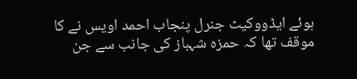ہوئے ایڈووکیٹ جنرل پنجاب احمد اویس نے کا موقف تھا کہ حمزہ شہباز کی جانب سے جن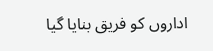اداروں کو فریق بنایا گیا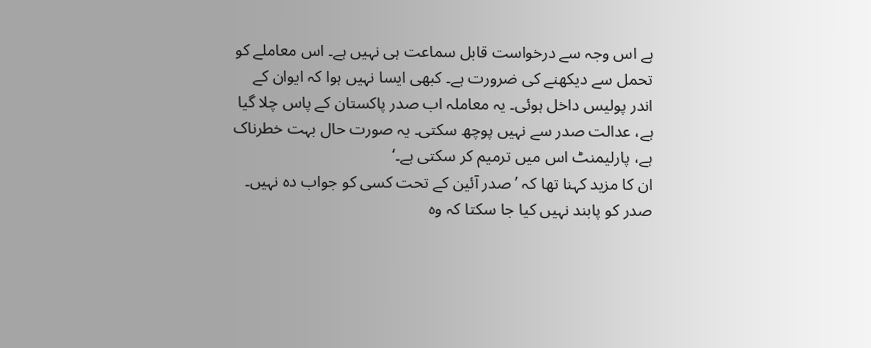ہے اس وجہ سے درخواست قابل سماعت ہی نہیں ہے۔ اس معاملے کو تحمل سے دیکھنے کی ضرورت ہے۔ کبھی ایسا نہیں ہوا کہ ایوان کے اندر پولیس داخل ہوئی۔ یہ معاملہ اب صدر پاکستان کے پاس چلا گیا ہے، عدالت صدر سے نہیں پوچھ سکتی۔ یہ صورت حال بہت خطرناک ہے، پارلیمنٹ اس میں ترمیم کر سکتی ہے۔‘
ان کا مزید کہنا تھا کہ ’صدر آئین کے تحت کسی کو جواب دہ نہیں۔ صدر کو پابند نہیں کیا جا سکتا کہ وہ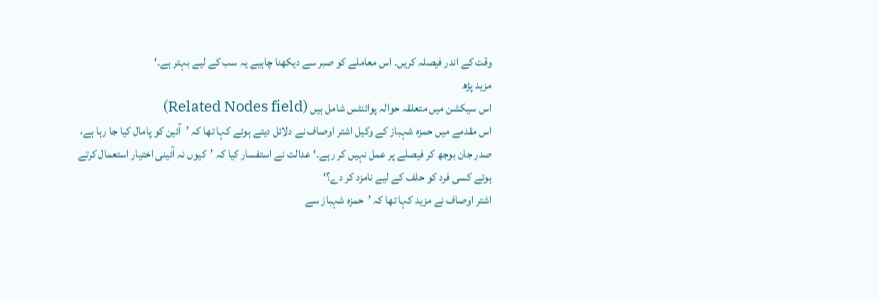وقت کے اندر فیصلہ کریں۔ اس معاملے کو صبر سے دیکھنا چاہیے یہ سب کے لیے بہتر ہے۔‘
مزید پڑھ
اس سیکشن میں متعلقہ حوالہ پوائنٹس شامل ہیں (Related Nodes field)
اس مقدمے میں حمزہ شہباز کے وکیل اشتر اوصاف نے دلائل دیتے ہوئے کہا تھا کہ ’آئین کو پامال کیا جا رہا ہے، صدر جان بوجھ کر فیصلے پر عمل نہیں کر رہے۔‘ عدالت نے استفسار کیا کہ ’کیوں نہ آئینی اختیار استعمال کرتے ہوئے کسی فرد کو حلف کے لیے نامزد کر دے؟‘
اشتر اوصاف نے مزید کہا تھا کہ ’حمزہ شہباز سے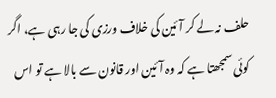حلف نہ لے کر آئین کی خلاف ورزی کی جا رہی ہے، اگر کوئی سمجھتا ہے کہ وہ آئین اور قانون سے بالا ہے تو اس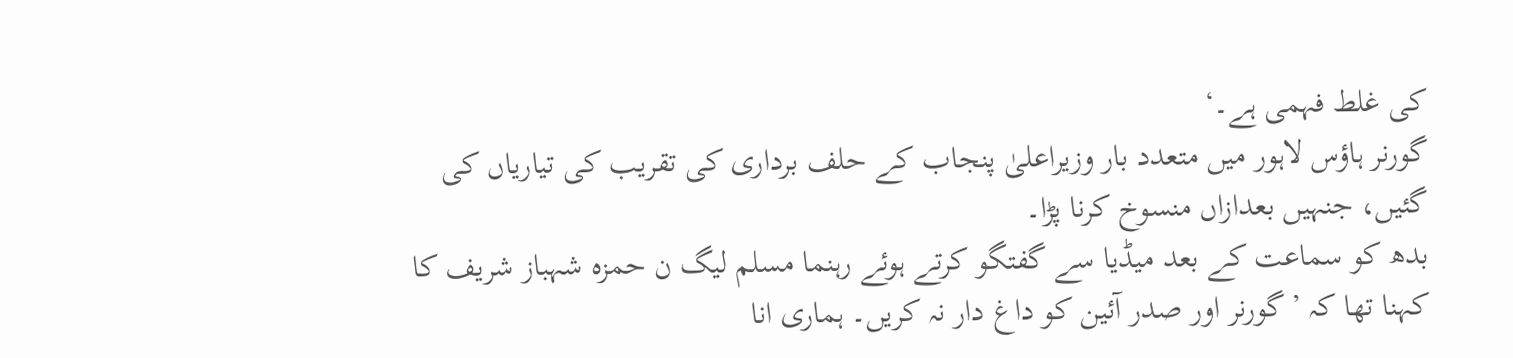کی غلط فہمی ہے۔‘
گورنر ہاؤس لاہور میں متعدد بار وزیراعلیٰ پنجاب کے حلف برداری کی تقریب کی تیاریاں کی گئیں، جنہیں بعدازاں منسوخ کرنا پڑا۔
بدھ کو سماعت کے بعد میڈیا سے گفتگو کرتے ہوئے رہنما مسلم لیگ ن حمزہ شہباز شریف کا کہنا تھا کہ ’گورنر اور صدر آئین کو داغ دار نہ کریں۔ ہماری انا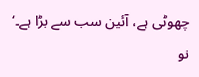چھوٹی ہے، آئین سب سے بڑا ہے۔‘
نو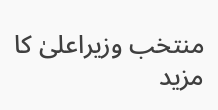منتخب وزیراعلیٰ کا مزید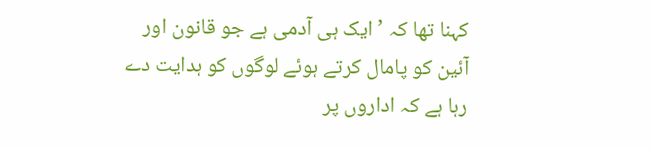کہنا تھا کہ ’ایک ہی آدمی ہے جو قانون اور آئین کو پامال کرتے ہوئے لوگوں کو ہدایت دے رہا ہے کہ اداروں پر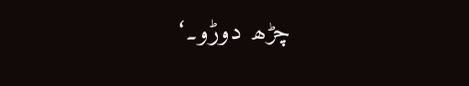چڑھ دوڑو۔‘